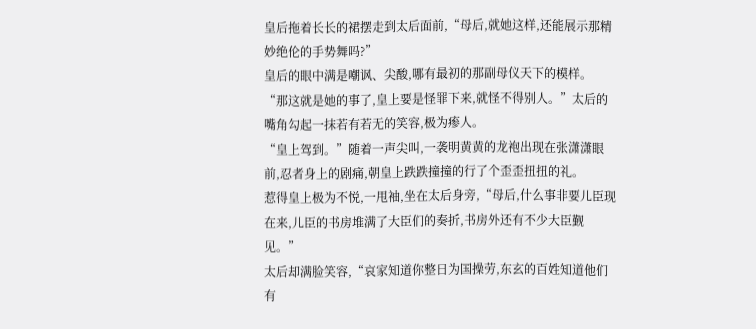皇后拖着长长的裙摆走到太后面前,“母后,就她这样,还能展示那精妙绝伦的手势舞吗?”
皇后的眼中满是嘲讽、尖酸,哪有最初的那副母仪天下的模样。
“那这就是她的事了,皇上要是怪罪下来,就怪不得别人。”太后的嘴角勾起一抹若有若无的笑容,极为瘆人。
“皇上驾到。”随着一声尖叫,一袭明黄黄的龙袍出现在张潇潇眼前,忍者身上的剧痛,朝皇上跌跌撞撞的行了个歪歪扭扭的礼。
惹得皇上极为不悦,一甩袖,坐在太后身旁,“母后,什么事非要儿臣现在来,儿臣的书房堆满了大臣们的奏折,书房外还有不少大臣觐见。”
太后却满脸笑容,“哀家知道你整日为国操劳,东玄的百姓知道他们有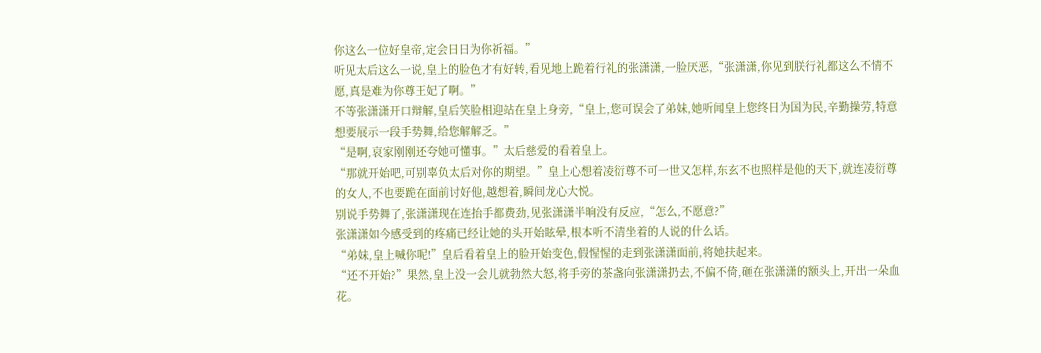你这么一位好皇帝,定会日日为你祈福。”
听见太后这么一说,皇上的脸色才有好转,看见地上跪着行礼的张潇潇,一脸厌恶,“张潇潇,你见到朕行礼都这么不情不愿,真是难为你尊王妃了啊。”
不等张潇潇开口辩解,皇后笑脸相迎站在皇上身旁,“皇上,您可误会了弟妹,她听闻皇上您终日为国为民,辛勤操劳,特意想要展示一段手势舞,给您解解乏。”
“是啊,哀家刚刚还夸她可懂事。”太后慈爱的看着皇上。
“那就开始吧,可别辜负太后对你的期望。”皇上心想着凌衍尊不可一世又怎样,东玄不也照样是他的天下,就连凌衍尊的女人,不也要跪在面前讨好他,越想着,瞬间龙心大悦。
别说手势舞了,张潇潇现在连抬手都费劲,见张潇潇半晌没有反应,“怎么,不愿意?”
张潇潇如今感受到的疼痛已经让她的头开始眩晕,根本听不清坐着的人说的什么话。
“弟妹,皇上喊你呢!”皇后看着皇上的脸开始变色,假惺惺的走到张潇潇面前,将她扶起来。
“还不开始?”果然,皇上没一会儿就勃然大怒,将手旁的茶盏向张潇潇扔去,不偏不倚,砸在张潇潇的额头上,开出一朵血花。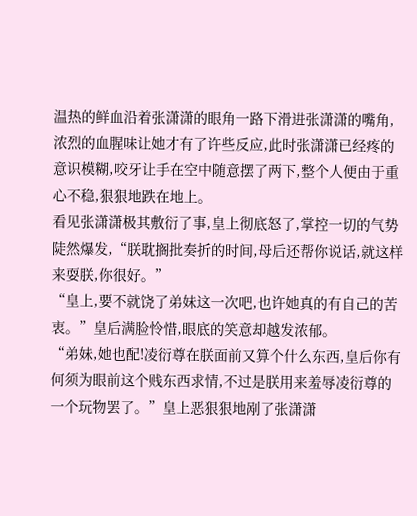温热的鲜血沿着张潇潇的眼角一路下滑进张潇潇的嘴角,浓烈的血腥味让她才有了许些反应,此时张潇潇已经疼的意识模糊,咬牙让手在空中随意摆了两下,整个人便由于重心不稳,狠狠地跌在地上。
看见张潇潇极其敷衍了事,皇上彻底怒了,掌控一切的气势陡然爆发,“朕耽搁批奏折的时间,母后还帮你说话,就这样来耍朕,你很好。”
“皇上,要不就饶了弟妹这一次吧,也许她真的有自己的苦衷。”皇后满脸怜惜,眼底的笑意却越发浓郁。
“弟妹,她也配!凌衍尊在朕面前又算个什么东西,皇后你有何须为眼前这个贱东西求情,不过是朕用来羞辱凌衍尊的一个玩物罢了。”皇上恶狠狠地剐了张潇潇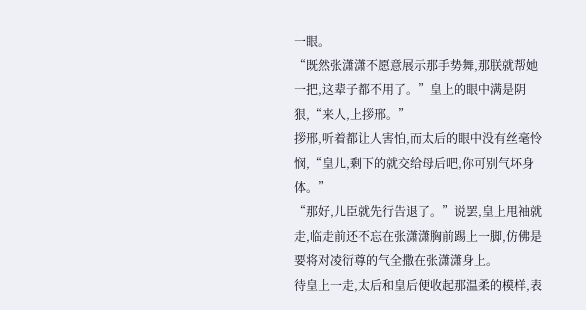一眼。
“既然张潇潇不愿意展示那手势舞,那朕就帮她一把,这辈子都不用了。”皇上的眼中满是阴狠,“来人,上拶邢。”
拶邢,听着都让人害怕,而太后的眼中没有丝毫怜悯,“皇儿,剩下的就交给母后吧,你可别气坏身体。”
“那好,儿臣就先行告退了。”说罢,皇上甩袖就走,临走前还不忘在张潇潇胸前踢上一脚,仿佛是要将对凌衍尊的气全撒在张潇潇身上。
待皇上一走,太后和皇后便收起那温柔的模样,表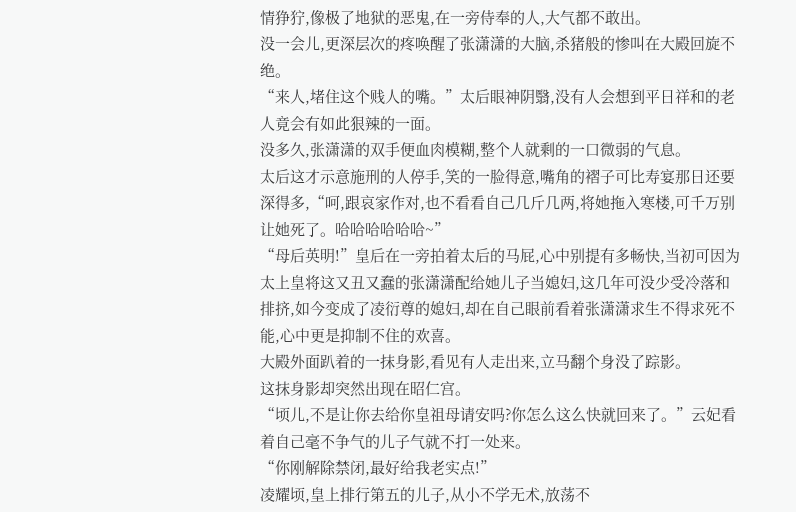情狰狞,像极了地狱的恶鬼,在一旁侍奉的人,大气都不敢出。
没一会儿,更深层次的疼唤醒了张潇潇的大脑,杀猪般的惨叫在大殿回旋不绝。
“来人,堵住这个贱人的嘴。”太后眼神阴翳,没有人会想到平日祥和的老人竟会有如此狠辣的一面。
没多久,张潇潇的双手便血肉模糊,整个人就剩的一口微弱的气息。
太后这才示意施刑的人停手,笑的一脸得意,嘴角的褶子可比寿宴那日还要深得多,“呵,跟哀家作对,也不看看自己几斤几两,将她拖入寒楼,可千万别让她死了。哈哈哈哈哈哈~”
“母后英明!”皇后在一旁拍着太后的马屁,心中别提有多畅快,当初可因为太上皇将这又丑又蠢的张潇潇配给她儿子当媳妇,这几年可没少受冷落和排挤,如今变成了凌衍尊的媳妇,却在自己眼前看着张潇潇求生不得求死不能,心中更是抑制不住的欢喜。
大殿外面趴着的一抹身影,看见有人走出来,立马翻个身没了踪影。
这抹身影却突然出现在昭仁宫。
“顷儿,不是让你去给你皇祖母请安吗?你怎么这么快就回来了。”云妃看着自己毫不争气的儿子气就不打一处来。
“你刚解除禁闭,最好给我老实点!”
凌耀顷,皇上排行第五的儿子,从小不学无术,放荡不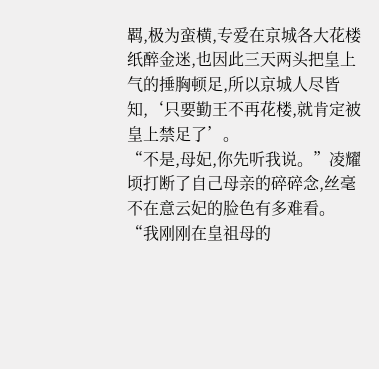羁,极为蛮横,专爱在京城各大花楼纸醉金迷,也因此三天两头把皇上气的捶胸顿足,所以京城人尽皆知,‘只要勤王不再花楼,就肯定被皇上禁足了’。
“不是,母妃,你先听我说。”凌耀顷打断了自己母亲的碎碎念,丝毫不在意云妃的脸色有多难看。
“我刚刚在皇祖母的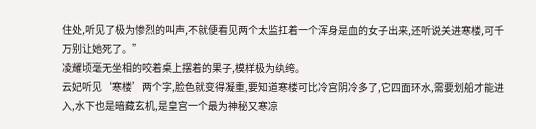住处,听见了极为惨烈的叫声,不就便看见两个太监扛着一个浑身是血的女子出来,还听说关进寒楼,可千万别让她死了。”
凌耀顷毫无坐相的咬着桌上摆着的果子,模样极为纨绔。
云妃听见‘寒楼’两个字,脸色就变得凝重,要知道寒楼可比冷宫阴冷多了,它四面环水,需要划船才能进入,水下也是暗藏玄机,是皇宫一个最为神秘又寒凉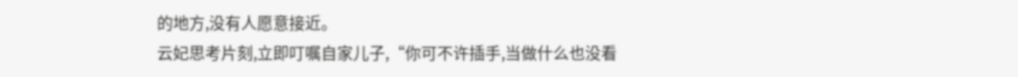的地方,没有人愿意接近。
云妃思考片刻,立即叮嘱自家儿子,“你可不许插手,当做什么也没看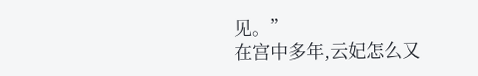见。”
在宫中多年,云妃怎么又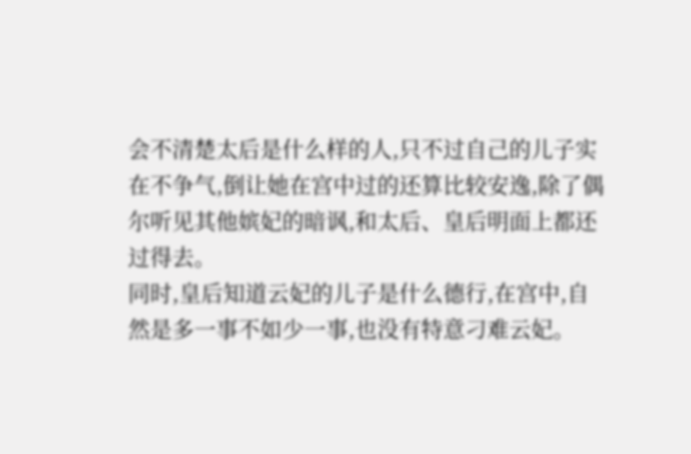会不清楚太后是什么样的人,只不过自己的儿子实在不争气,倒让她在宫中过的还算比较安逸,除了偶尔听见其他嫔妃的暗讽,和太后、皇后明面上都还过得去。
同时,皇后知道云妃的儿子是什么德行,在宫中,自然是多一事不如少一事,也没有特意刁难云妃。